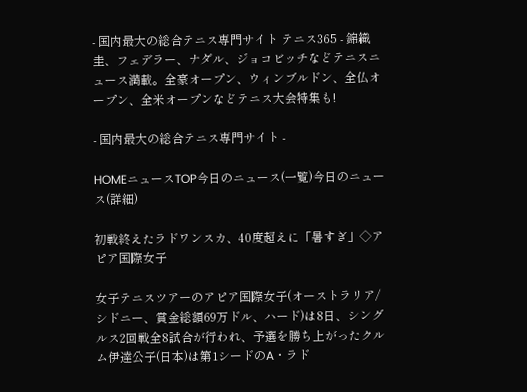- 国内最大の総合テニス専門サイト テニス365 - 錦織圭、フェデラー、ナダル、ジョコビッチなどテニスニュース満載。全豪オープン、ウィンブルドン、全仏オープン、全米オープンなどテニス大会特集も!

- 国内最大の総合テニス専門サイト -

HOMEニュースTOP今日のニュース(一覧)今日のニュース(詳細)

初戦終えたラドワンスカ、40度超えに「暑すぎ」◇アピア国際女子

女子テニスツアーのアピア国際女子(オーストラリア/シドニー、賞金総額69万ドル、ハード)は8日、シングルス2回戦全8試合が行われ、予選を勝ち上がったクルム伊達公子(日本)は第1シードのA・ラド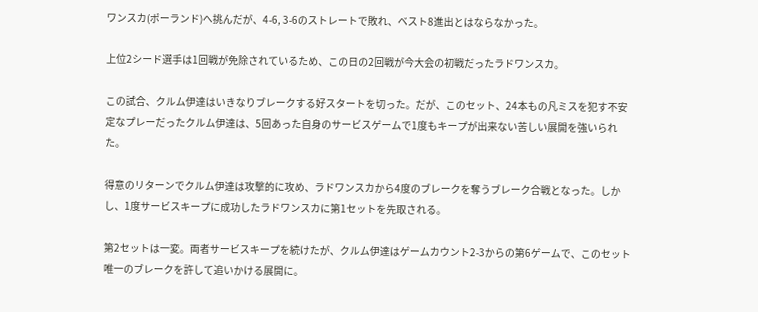ワンスカ(ポーランド)へ挑んだが、4-6, 3-6のストレートで敗れ、ベスト8進出とはならなかった。

上位2シード選手は1回戦が免除されているため、この日の2回戦が今大会の初戦だったラドワンスカ。

この試合、クルム伊達はいきなりブレークする好スタートを切った。だが、このセット、24本もの凡ミスを犯す不安定なプレーだったクルム伊達は、5回あった自身のサービスゲームで1度もキープが出来ない苦しい展開を強いられた。

得意のリターンでクルム伊達は攻撃的に攻め、ラドワンスカから4度のブレークを奪うブレーク合戦となった。しかし、1度サービスキープに成功したラドワンスカに第1セットを先取される。

第2セットは一変。両者サービスキープを続けたが、クルム伊達はゲームカウント2-3からの第6ゲームで、このセット唯一のブレークを許して追いかける展開に。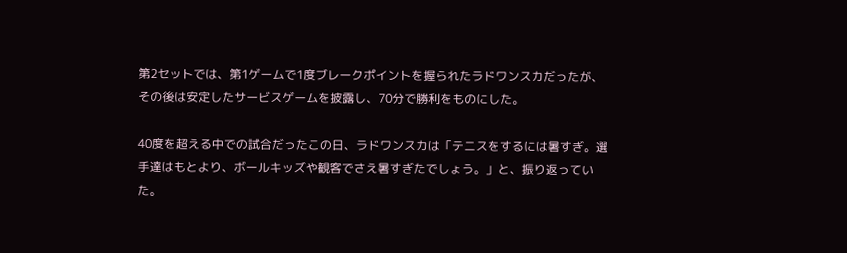第2セットでは、第1ゲームで1度ブレークポイントを握られたラドワンスカだったが、その後は安定したサービスゲームを披露し、70分で勝利をものにした。

40度を超える中での試合だったこの日、ラドワンスカは「テニスをするには暑すぎ。選手達はもとより、ボールキッズや観客でさえ暑すぎたでしょう。」と、振り返っていた。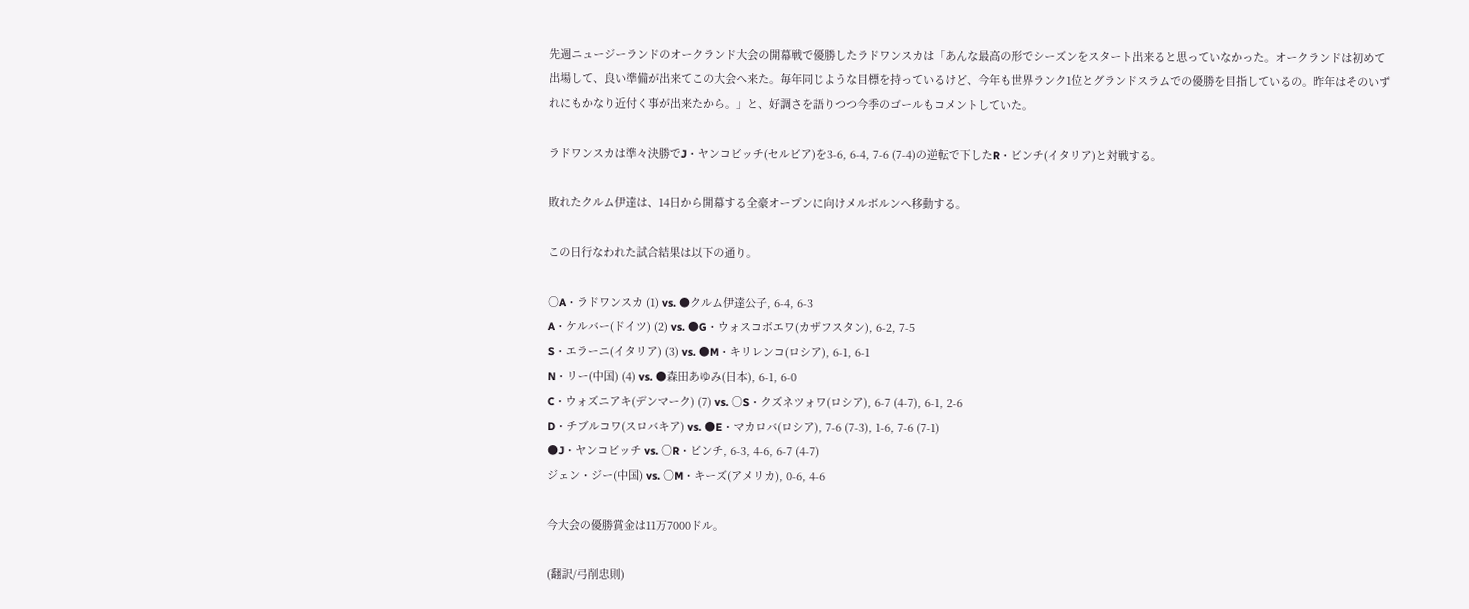先週ニュージーランドのオークランド大会の開幕戦で優勝したラドワンスカは「あんな最高の形でシーズンをスタート出来ると思っていなかった。オークランドは初めて出場して、良い準備が出来てこの大会へ来た。毎年同じような目標を持っているけど、今年も世界ランク1位とグランドスラムでの優勝を目指しているの。昨年はそのいずれにもかなり近付く事が出来たから。」と、好調さを語りつつ今季のゴールもコメントしていた。

ラドワンスカは準々決勝でJ・ヤンコビッチ(セルビア)を3-6, 6-4, 7-6 (7-4)の逆転で下したR・ビンチ(イタリア)と対戦する。

敗れたクルム伊達は、14日から開幕する全豪オープンに向けメルボルンへ移動する。

この日行なわれた試合結果は以下の通り。

○A・ラドワンスカ (1) vs. ●クルム伊達公子, 6-4, 6-3
A・ケルバー(ドイツ) (2) vs. ●G・ウォスコボエワ(カザフスタン), 6-2, 7-5
S・エラーニ(イタリア) (3) vs. ●M・キリレンコ(ロシア), 6-1, 6-1
N・リー(中国) (4) vs. ●森田あゆみ(日本), 6-1, 6-0
C・ウォズニアキ(デンマーク) (7) vs. ○S・クズネツォワ(ロシア), 6-7 (4-7), 6-1, 2-6
D・チブルコワ(スロバキア) vs. ●E・マカロバ(ロシア), 7-6 (7-3), 1-6, 7-6 (7-1)
●J・ヤンコビッチ vs. ○R・ビンチ, 6-3, 4-6, 6-7 (4-7)
ジェン・ジー(中国) vs. ○M・キーズ(アメリカ), 0-6, 4-6

今大会の優勝賞金は11万7000ドル。

(翻訳/弓削忠則)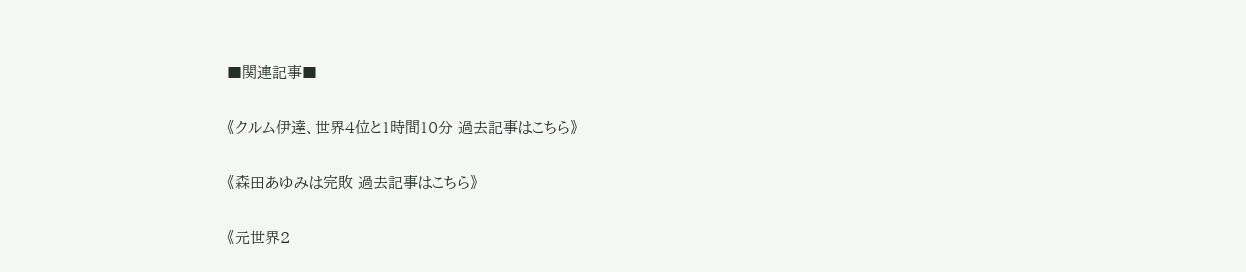■関連記事■

《クルム伊達、世界4位と1時間10分 過去記事はこちら》

《森田あゆみは完敗 過去記事はこちら》

《元世界2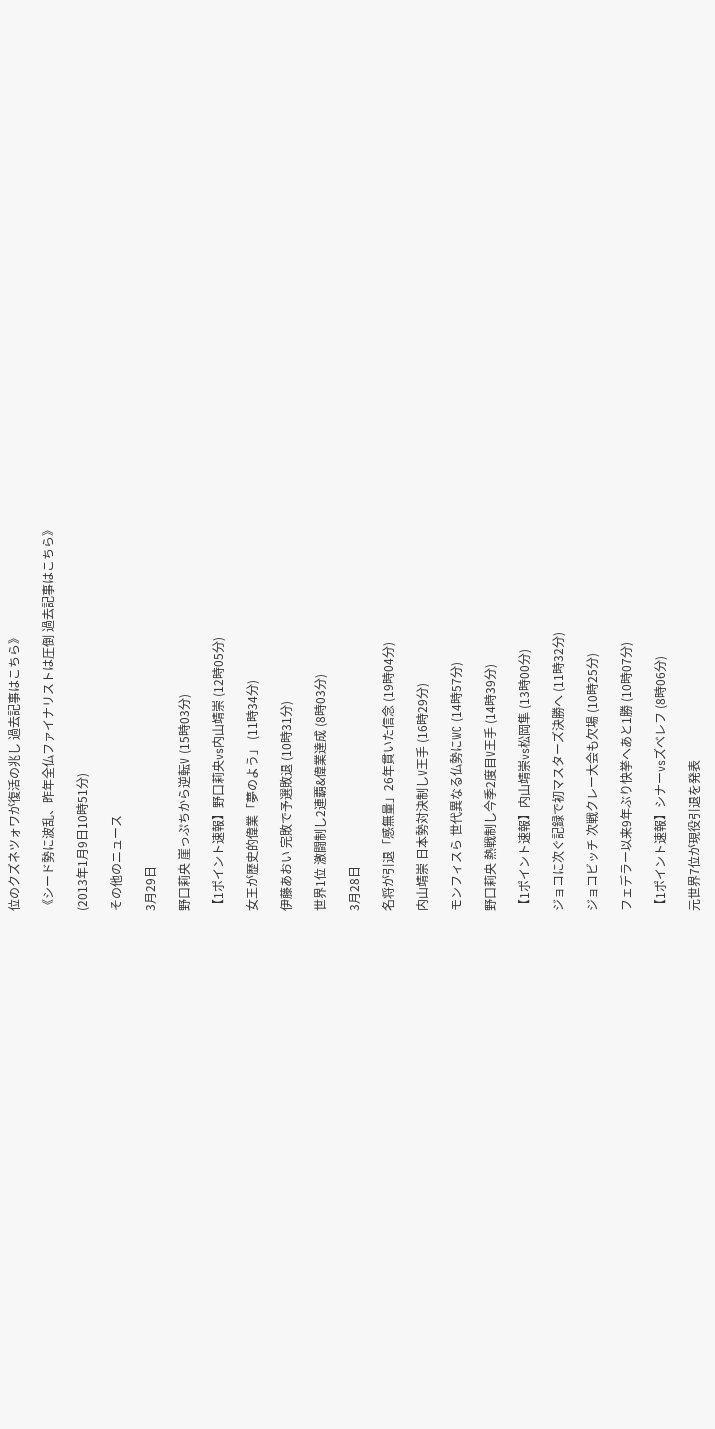位のクズネツォワが復活の兆し 過去記事はこちら》

《シード勢に波乱、昨年全仏ファイナリストは圧倒 過去記事はこちら》

(2013年1月9日10時51分)

その他のニュース

3月29日

野口莉央 崖っぷちから逆転V (15時03分)

【1ポイント速報】野口莉央vs内山靖崇 (12時05分)

女王が歴史的偉業「夢のよう」 (11時34分)

伊藤あおい 完敗で予選敗退 (10時31分)

世界1位 激闘制し2連覇&偉業達成 (8時03分)

3月28日

名将が引退「感無量」26年貫いた信念 (19時04分)

内山靖崇 日本勢対決制しV王手 (16時29分)

モンフィスら 世代異なる仏勢にWC (14時57分)

野口莉央 熱戦制し今季2度目V王手 (14時39分)

【1ポイント速報】内山靖崇vs松岡隼 (13時00分)

ジョコに次ぐ記録で初マスターズ決勝へ (11時32分)

ジョコビッチ 次戦クレー大会も欠場 (10時25分)

フェデラー以来9年ぶり快挙へあと1勝 (10時07分)

【1ポイント速報】シナーvsズべレフ (8時06分)

元世界7位が現役引退を発表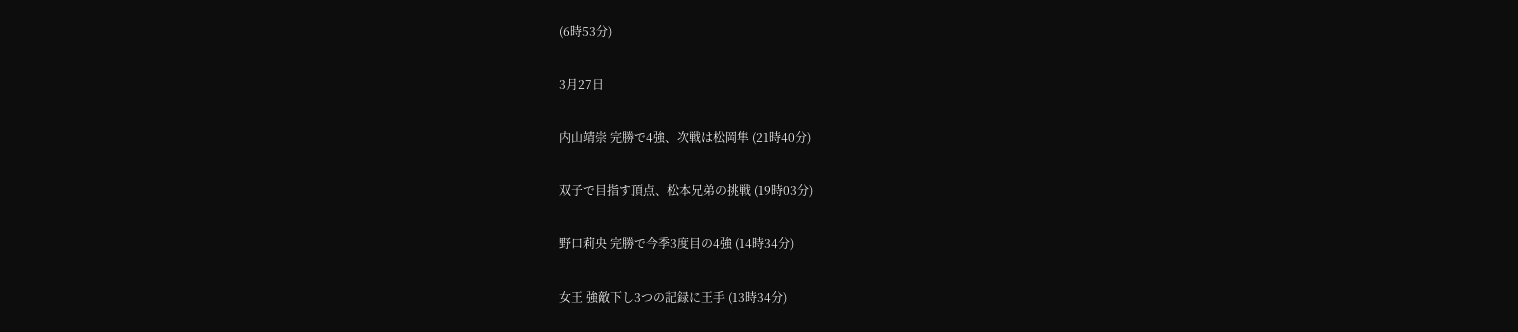(6時53分)

3月27日

内山靖崇 完勝で4強、次戦は松岡隼 (21時40分)

双子で目指す頂点、松本兄弟の挑戦 (19時03分)

野口莉央 完勝で今季3度目の4強 (14時34分)

女王 強敵下し3つの記録に王手 (13時34分)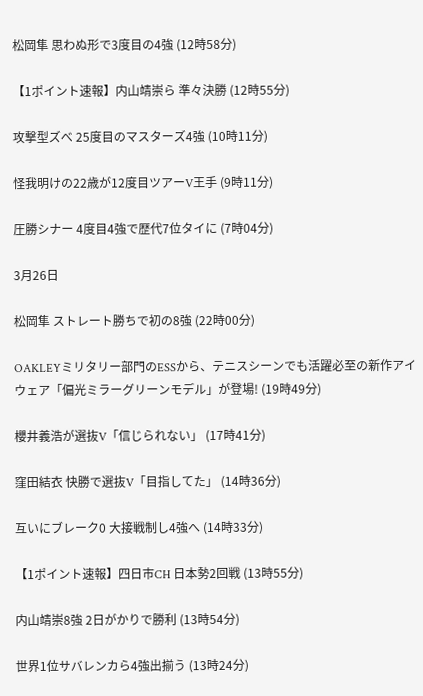松岡隼 思わぬ形で3度目の4強 (12時58分)

【1ポイント速報】内山靖崇ら 準々決勝 (12時55分)

攻撃型ズべ 25度目のマスターズ4強 (10時11分)

怪我明けの22歳が12度目ツアーV王手 (9時11分)

圧勝シナー 4度目4強で歴代7位タイに (7時04分)

3月26日

松岡隼 ストレート勝ちで初の8強 (22時00分)

OAKLEYミリタリー部門のESSから、テニスシーンでも活躍必至の新作アイウェア「偏光ミラーグリーンモデル」が登場! (19時49分)

櫻井義浩が選抜V「信じられない」 (17時41分)

窪田結衣 快勝で選抜V「目指してた」 (14時36分)

互いにブレーク0 大接戦制し4強へ (14時33分)

【1ポイント速報】四日市CH 日本勢2回戦 (13時55分)

内山靖崇8強 2日がかりで勝利 (13時54分)

世界1位サバレンカら4強出揃う (13時24分)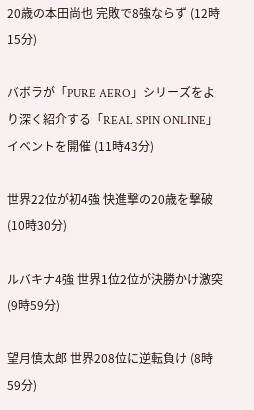20歳の本田尚也 完敗で8強ならず (12時15分)

バボラが「PURE AERO」シリーズをより深く紹介する「REAL SPIN ONLINE」イベントを開催 (11時43分)

世界22位が初4強 快進撃の20歳を撃破 (10時30分)

ルバキナ4強 世界1位2位が決勝かけ激突 (9時59分)

望月慎太郎 世界208位に逆転負け (8時59分)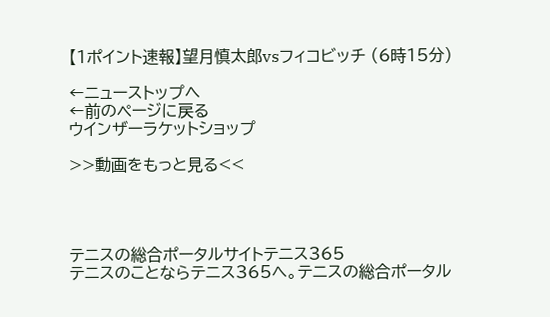【1ポイント速報】望月慎太郎vsフィコビッチ (6時15分)

←ニューストップへ
←前のページに戻る
ウインザーラケットショップ

>>動画をもっと見る<<




テニスの総合ポータルサイトテニス365
テニスのことならテニス365へ。テニスの総合ポータル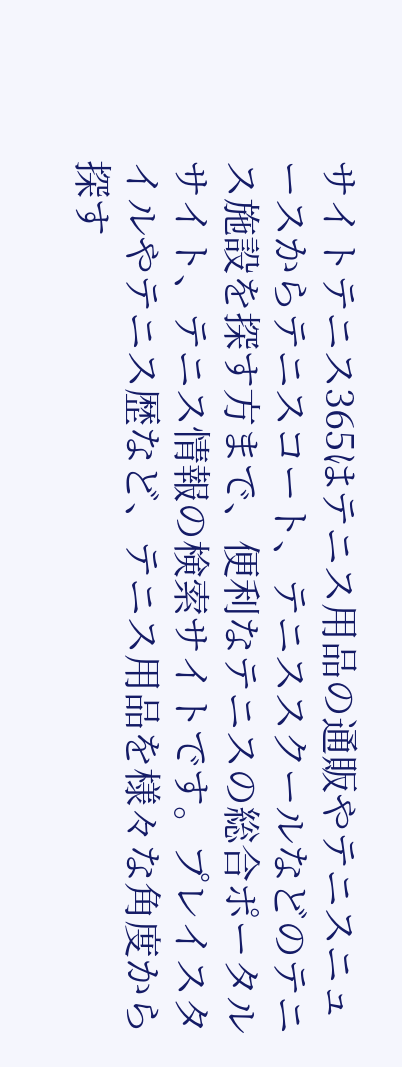サイトテニス365はテニス用品の通販やテニスニュースからテニスコート、テニススクールなどのテニス施設を探す方まで、便利なテニスの総合ポータルサイト、テニス情報の検索サイトです。プレイスタイルやテニス歴など、テニス用品を様々な角度から探す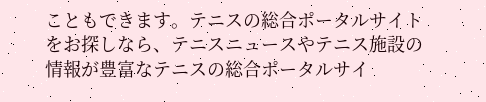こともできます。テニスの総合ポータルサイトをお探しなら、テニスニュースやテニス施設の情報が豊富なテニスの総合ポータルサイ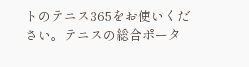トのテニス365をお使いください。テニスの総合ポータ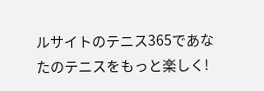ルサイトのテニス365であなたのテニスをもっと楽しく!